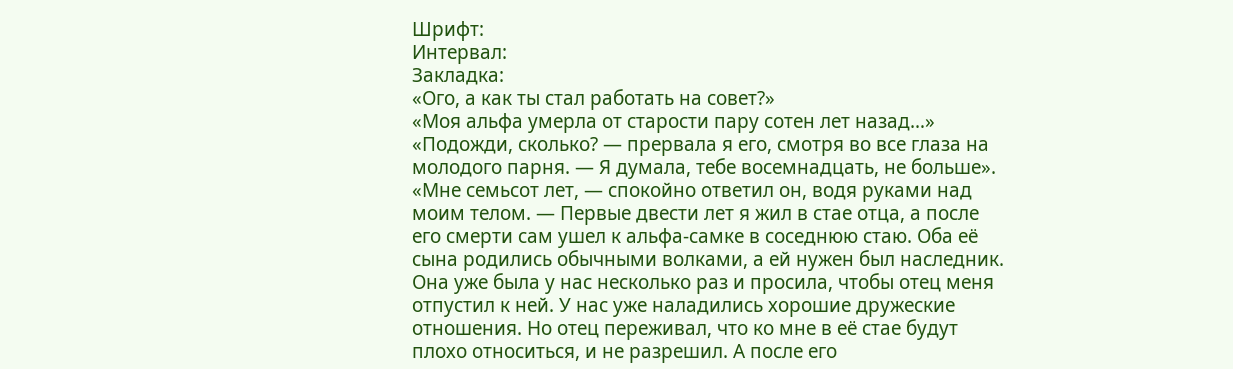Шрифт:
Интервал:
Закладка:
«Ого, а как ты стал работать на совет?»
«Моя альфа умерла от старости пару сотен лет назад…»
«Подожди, сколько? — прервала я его, смотря во все глаза на молодого парня. — Я думала, тебе восемнадцать, не больше».
«Мне семьсот лет, — спокойно ответил он, водя руками над моим телом. — Первые двести лет я жил в стае отца, а после его смерти сам ушел к альфа-самке в соседнюю стаю. Оба её сына родились обычными волками, а ей нужен был наследник. Она уже была у нас несколько раз и просила, чтобы отец меня отпустил к ней. У нас уже наладились хорошие дружеские отношения. Но отец переживал, что ко мне в её стае будут плохо относиться, и не разрешил. А после его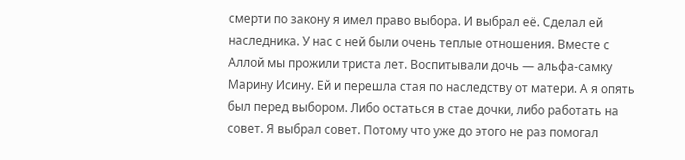смерти по закону я имел право выбора. И выбрал её. Сделал ей наследника. У нас с ней были очень теплые отношения. Вместе с Аллой мы прожили триста лет. Воспитывали дочь — альфа-самку Марину Исину. Ей и перешла стая по наследству от матери. А я опять был перед выбором. Либо остаться в стае дочки, либо работать на совет. Я выбрал совет. Потому что уже до этого не раз помогал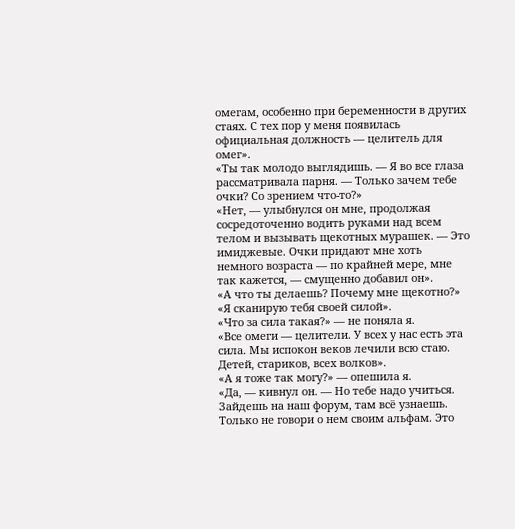омегам, особенно при беременности в других стаях. С тех пор у меня появилась официальная должность — целитель для омег».
«Ты так молодо выглядишь. — Я во все глаза рассматривала парня. — Только зачем тебе очки? Со зрением что-то?»
«Нет, — улыбнулся он мне, продолжая сосредоточенно водить руками над всем телом и вызывать щекотных мурашек. — Это имиджевые. Очки придают мне хоть немного возраста — по крайней мере, мне так кажется, — смущенно добавил он».
«А что ты делаешь? Почему мне щекотно?»
«Я сканирую тебя своей силой».
«Что за сила такая?» — не поняла я.
«Все омеги — целители. У всех у нас есть эта сила. Мы испокон веков лечили всю стаю. Детей, стариков, всех волков».
«А я тоже так могу?» — опешила я.
«Да, — кивнул он. — Но тебе надо учиться. Зайдешь на наш форум, там всё узнаешь. Только не говори о нем своим альфам. Это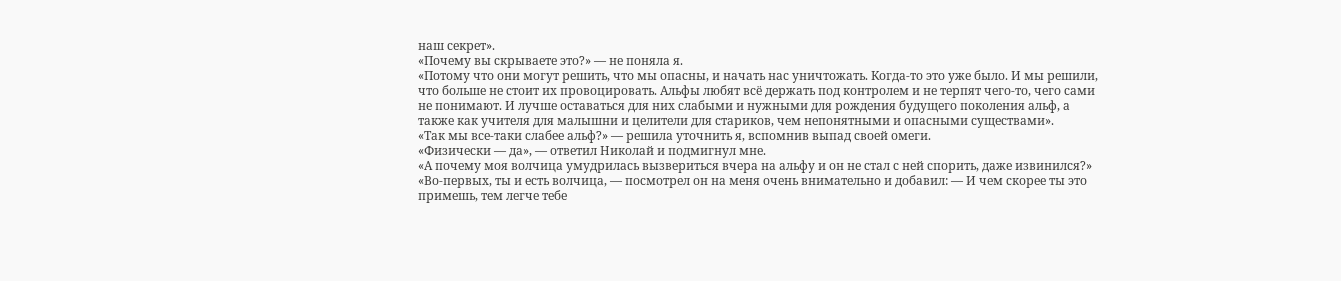наш секрет».
«Почему вы скрываете это?» — не поняла я.
«Потому что они могут решить, что мы опасны, и начать нас уничтожать. Когда-то это уже было. И мы решили, что больше не стоит их провоцировать. Альфы любят всё держать под контролем и не терпят чего-то, чего сами не понимают. И лучше оставаться для них слабыми и нужными для рождения будущего поколения альф, а также как учителя для малышни и целители для стариков, чем непонятными и опасными существами».
«Так мы все-таки слабее альф?» — решила уточнить я, вспомнив выпад своей омеги.
«Физически — да», — ответил Николай и подмигнул мне.
«А почему моя волчица умудрилась вызвериться вчера на альфу и он не стал с ней спорить, даже извинился?»
«Во-первых, ты и есть волчица, — посмотрел он на меня очень внимательно и добавил: — И чем скорее ты это примешь, тем легче тебе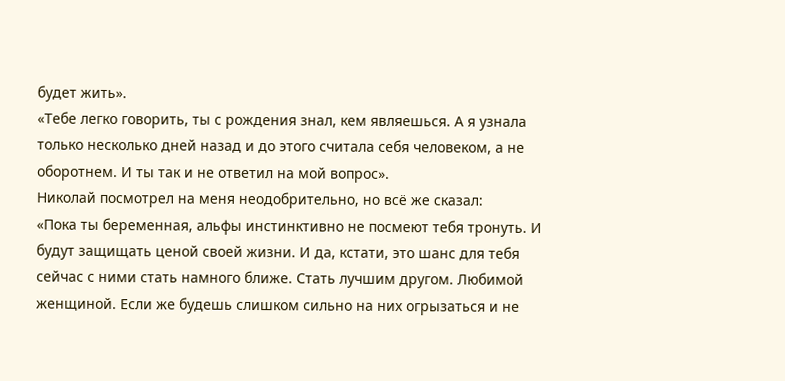будет жить».
«Тебе легко говорить, ты с рождения знал, кем являешься. А я узнала только несколько дней назад и до этого считала себя человеком, а не оборотнем. И ты так и не ответил на мой вопрос».
Николай посмотрел на меня неодобрительно, но всё же сказал:
«Пока ты беременная, альфы инстинктивно не посмеют тебя тронуть. И будут защищать ценой своей жизни. И да, кстати, это шанс для тебя сейчас с ними стать намного ближе. Стать лучшим другом. Любимой женщиной. Если же будешь слишком сильно на них огрызаться и не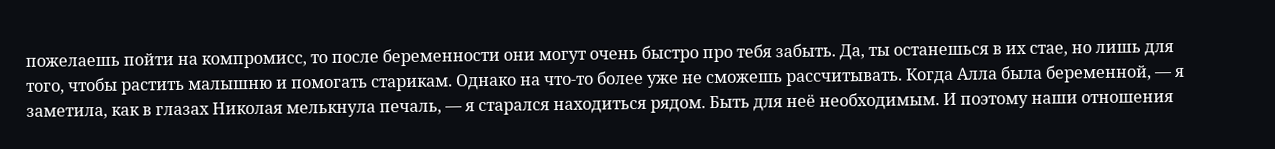пожелаешь пойти на компромисс, то после беременности они могут очень быстро про тебя забыть. Да, ты останешься в их стае, но лишь для того, чтобы растить малышню и помогать старикам. Однако на что-то более уже не сможешь рассчитывать. Когда Алла была беременной, — я заметила, как в глазах Николая мелькнула печаль, — я старался находиться рядом. Быть для неё необходимым. И поэтому наши отношения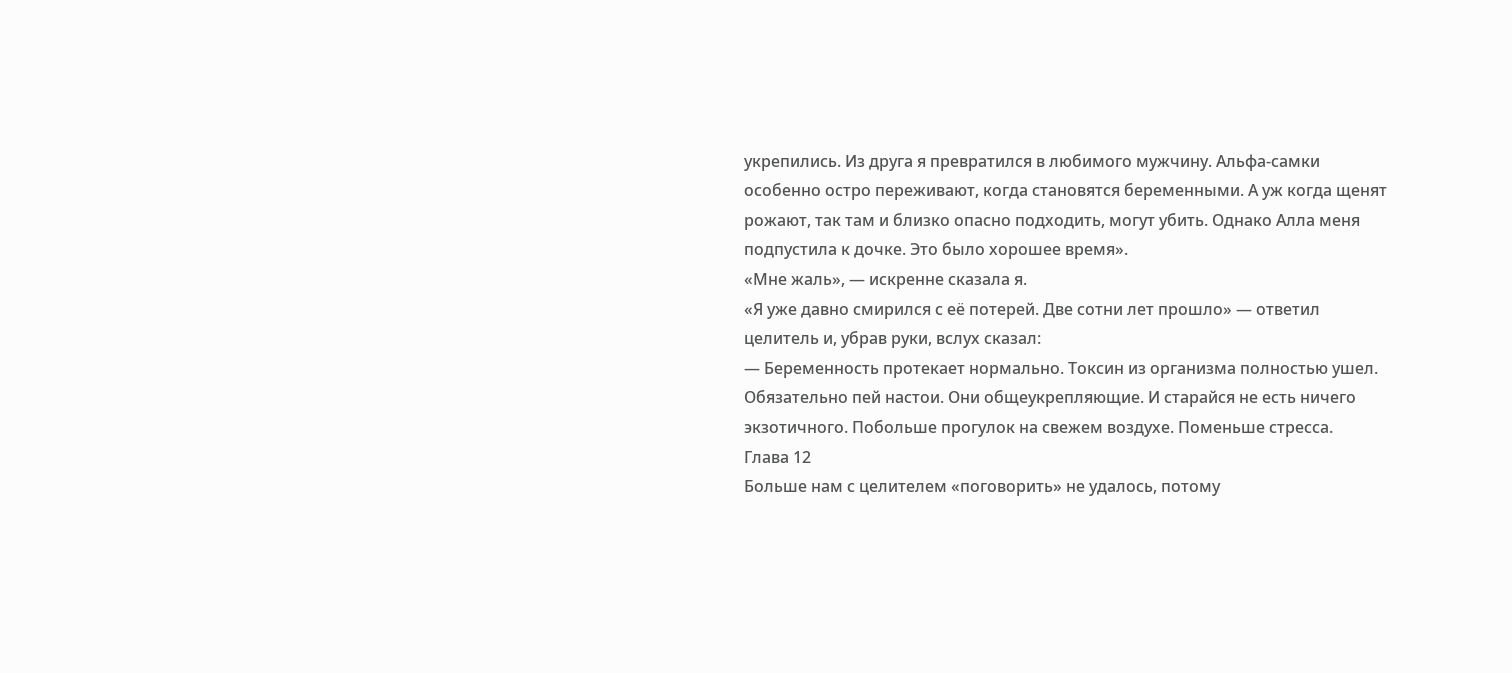укрепились. Из друга я превратился в любимого мужчину. Альфа-самки особенно остро переживают, когда становятся беременными. А уж когда щенят рожают, так там и близко опасно подходить, могут убить. Однако Алла меня подпустила к дочке. Это было хорошее время».
«Мне жаль», — искренне сказала я.
«Я уже давно смирился с её потерей. Две сотни лет прошло» — ответил целитель и, убрав руки, вслух сказал:
— Беременность протекает нормально. Токсин из организма полностью ушел. Обязательно пей настои. Они общеукрепляющие. И старайся не есть ничего экзотичного. Побольше прогулок на свежем воздухе. Поменьше стресса.
Глава 12
Больше нам с целителем «поговорить» не удалось, потому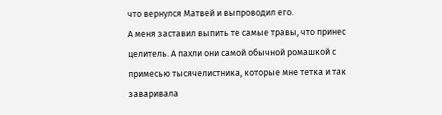что вернулся Матвей и выпроводил его.
А меня заставил выпить те самые травы, что принес целитель. А пахли они самой обычной ромашкой с примесью тысячелистника, которые мне тетка и так заваривала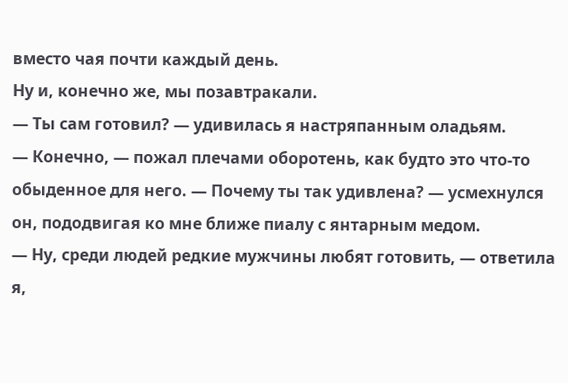вместо чая почти каждый день.
Ну и, конечно же, мы позавтракали.
— Ты сам готовил? — удивилась я настряпанным оладьям.
— Конечно, — пожал плечами оборотень, как будто это что-то обыденное для него. — Почему ты так удивлена? — усмехнулся он, пододвигая ко мне ближе пиалу с янтарным медом.
— Ну, среди людей редкие мужчины любят готовить, — ответила я,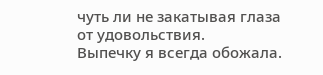чуть ли не закатывая глаза от удовольствия.
Выпечку я всегда обожала.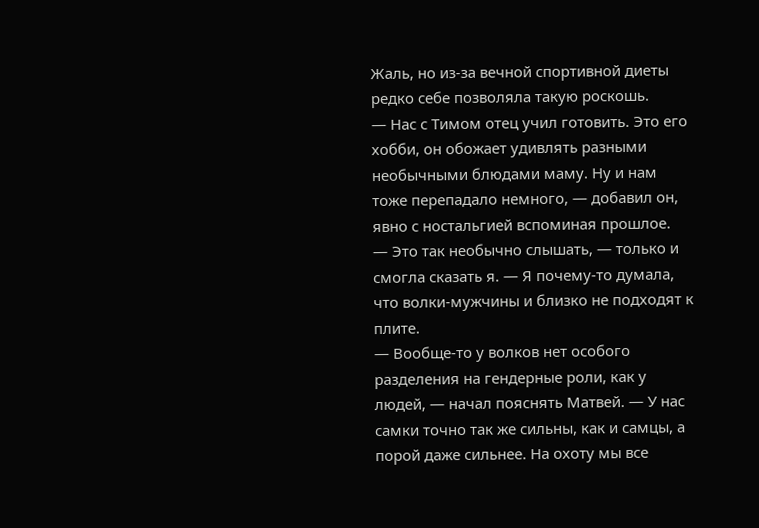Жаль, но из-за вечной спортивной диеты редко себе позволяла такую роскошь.
— Нас с Тимом отец учил готовить. Это его хобби, он обожает удивлять разными необычными блюдами маму. Ну и нам тоже перепадало немного, — добавил он, явно с ностальгией вспоминая прошлое.
— Это так необычно слышать, — только и смогла сказать я. — Я почему-то думала, что волки-мужчины и близко не подходят к плите.
— Вообще-то у волков нет особого разделения на гендерные роли, как у людей, — начал пояснять Матвей. — У нас самки точно так же сильны, как и самцы, а порой даже сильнее. На охоту мы все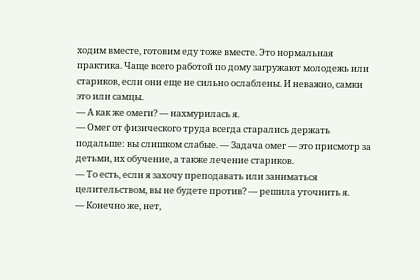ходим вместе, готовим еду тоже вместе. Это нормальная практика. Чаще всего работой по дому загружают молодежь или стариков, если они еще не сильно ослаблены. И неважно, самки это или самцы.
— А как же омеги? — нахмурилась я.
— Омег от физического труда всегда старались держать подальше: вы слишком слабые. — Задача омег — это присмотр за детьми, их обучение, а также лечение стариков.
— То есть, если я захочу преподавать или заниматься целительством, вы не будете против? — решила уточнить я.
— Конечно же, нет,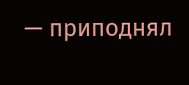— приподнял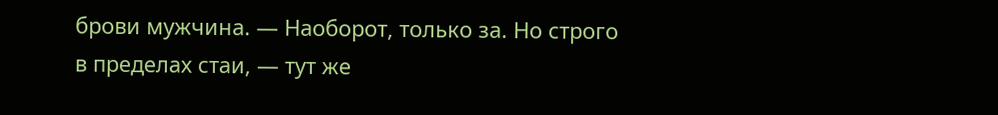брови мужчина. — Наоборот, только за. Но строго в пределах стаи, — тут же